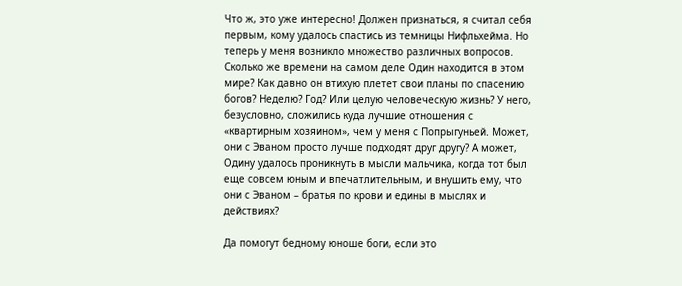Что ж, это уже интересно! Должен признаться, я считал себя первым, кому удалось спастись из темницы Нифльхейма. Но теперь у меня возникло множество различных вопросов. Сколько же времени на самом деле Один находится в этом мире? Как давно он втихую плетет свои планы по спасению богов? Неделю? Год? Или целую человеческую жизнь? У него, безусловно, сложились куда лучшие отношения с «квартирным хозяином», чем у меня с Попрыгуньей. Может, они с Эваном просто лучше подходят друг другу? А может, Одину удалось проникнуть в мысли мальчика, когда тот был еще совсем юным и впечатлительным, и внушить ему, что они с Эваном – братья по крови и едины в мыслях и действиях?

Да помогут бедному юноше боги, если это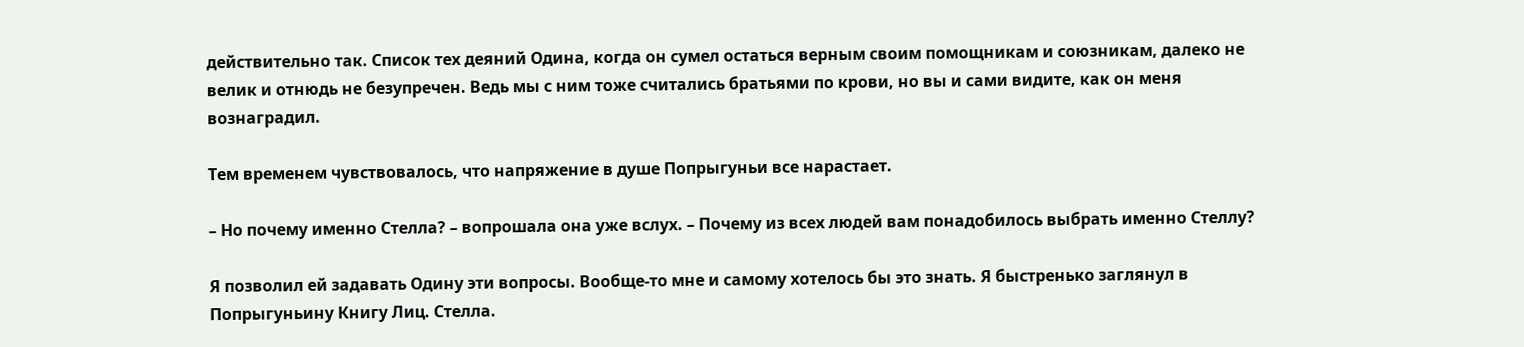действительно так. Список тех деяний Одина, когда он сумел остаться верным своим помощникам и союзникам, далеко не велик и отнюдь не безупречен. Ведь мы с ним тоже считались братьями по крови, но вы и сами видите, как он меня вознаградил.

Тем временем чувствовалось, что напряжение в душе Попрыгуньи все нарастает.

– Но почему именно Стелла? – вопрошала она уже вслух. – Почему из всех людей вам понадобилось выбрать именно Стеллу?

Я позволил ей задавать Одину эти вопросы. Вообще-то мне и самому хотелось бы это знать. Я быстренько заглянул в Попрыгуньину Книгу Лиц. Стелла.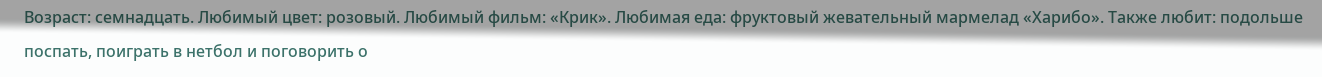Возраст: семнадцать. Любимый цвет: розовый. Любимый фильм: «Крик». Любимая еда: фруктовый жевательный мармелад «Харибо». Также любит: подольше поспать, поиграть в нетбол и поговорить о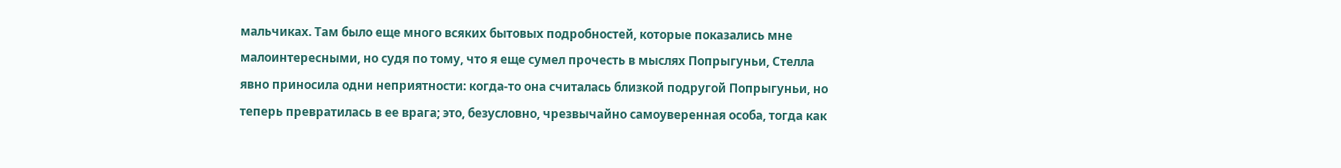мальчиках. Там было еще много всяких бытовых подробностей, которые показались мне малоинтересными, но судя по тому, что я еще сумел прочесть в мыслях Попрыгуньи, Стелла явно приносила одни неприятности: когда-то она считалась близкой подругой Попрыгуньи, но теперь превратилась в ее врага; это, безусловно, чрезвычайно самоуверенная особа, тогда как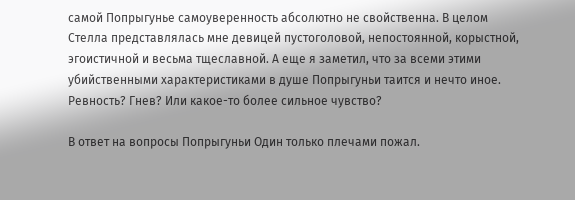самой Попрыгунье самоуверенность абсолютно не свойственна. В целом Стелла представлялась мне девицей пустоголовой, непостоянной, корыстной, эгоистичной и весьма тщеславной. А еще я заметил, что за всеми этими убийственными характеристиками в душе Попрыгуньи таится и нечто иное. Ревность? Гнев? Или какое-то более сильное чувство?

В ответ на вопросы Попрыгуньи Один только плечами пожал.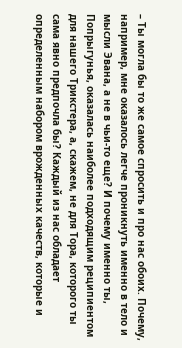– Ты могла бы то же самое спросить и про нас обоих. Почему, например, мне оказалось легче проникнуть именно в тело и мысли Эвана, а не в чьи-то еще? И почему именно ты, Попрыгунья, оказалась наиболее подходящим реципиентом для нашего Трикстера, а, скажем, не для Тора, которого ты сама явно предпочла бы? Каждый из нас обладает определенным набором врожденных качеств, которые и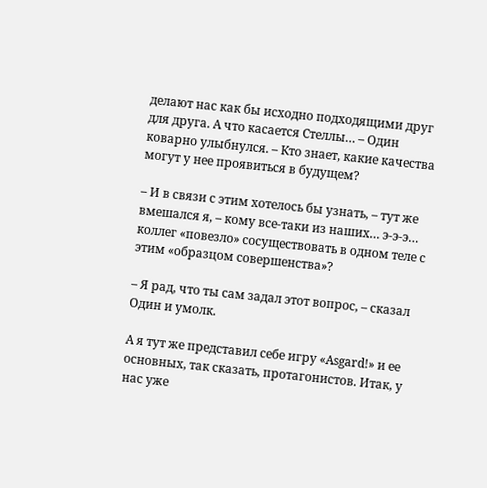делают нас как бы исходно подходящими друг для друга. А что касается Стеллы… – Один коварно улыбнулся. – Кто знает, какие качества могут у нее проявиться в будущем?

– И в связи с этим хотелось бы узнать, – тут же вмешался я, – кому все-таки из наших… э-э-э… коллег «повезло» сосуществовать в одном теле с этим «образцом совершенства»?

– Я рад, что ты сам задал этот вопрос, – сказал Один и умолк.

А я тут же представил себе игру «Asgard!» и ее основных, так сказать, протагонистов. Итак, у нас уже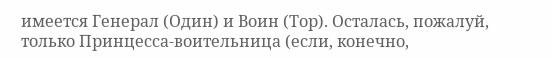имеется Генерал (Один) и Воин (Тор). Осталась, пожалуй, только Принцесса-воительница (если, конечно,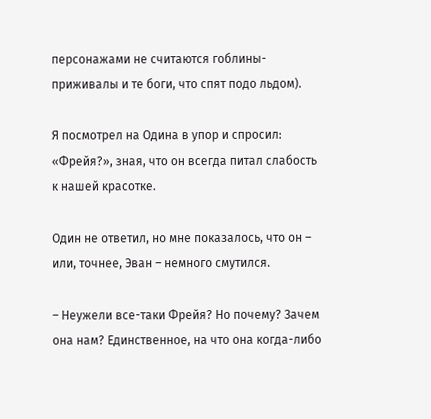персонажами не считаются гоблины-приживалы и те боги, что спят подо льдом).

Я посмотрел на Одина в упор и спросил: «Фрейя?», зная, что он всегда питал слабость к нашей красотке.

Один не ответил, но мне показалось, что он – или, точнее, Эван – немного смутился.

– Неужели все-таки Фрейя? Но почему? Зачем она нам? Единственное, на что она когда-либо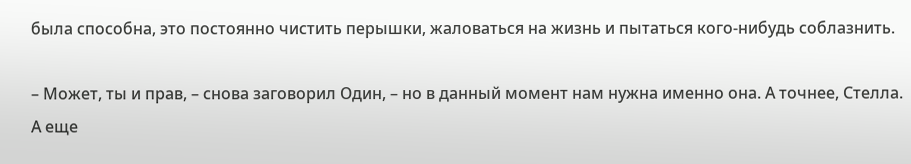была способна, это постоянно чистить перышки, жаловаться на жизнь и пытаться кого-нибудь соблазнить.

– Может, ты и прав, – снова заговорил Один, – но в данный момент нам нужна именно она. А точнее, Стелла. А еще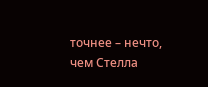точнее – нечто, чем Стелла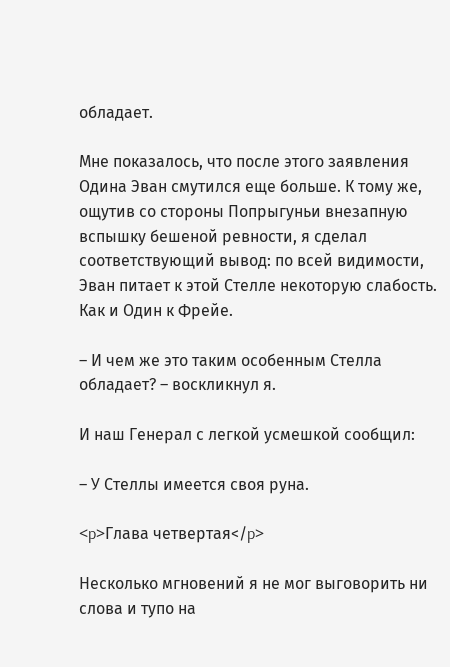обладает.

Мне показалось, что после этого заявления Одина Эван смутился еще больше. К тому же, ощутив со стороны Попрыгуньи внезапную вспышку бешеной ревности, я сделал соответствующий вывод: по всей видимости, Эван питает к этой Стелле некоторую слабость. Как и Один к Фрейе.

– И чем же это таким особенным Стелла обладает? – воскликнул я.

И наш Генерал с легкой усмешкой сообщил:

– У Стеллы имеется своя руна.

<p>Глава четвертая</p>

Несколько мгновений я не мог выговорить ни слова и тупо на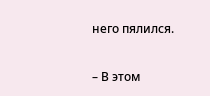него пялился.

– В этом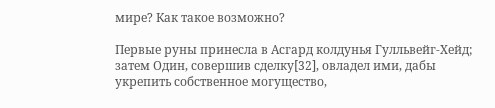мире? Как такое возможно?

Первые руны принесла в Асгард колдунья Гулльвейг-Хейд; затем Один, совершив сделку[32], овладел ими, дабы укрепить собственное могущество,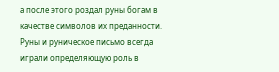а после этого роздал руны богам в качестве символов их преданности. Руны и руническое письмо всегда играли определяющую роль в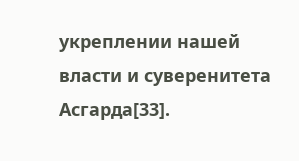укреплении нашей власти и суверенитета Асгарда[33].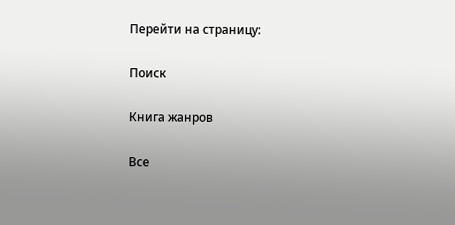Перейти на страницу:

Поиск

Книга жанров

Все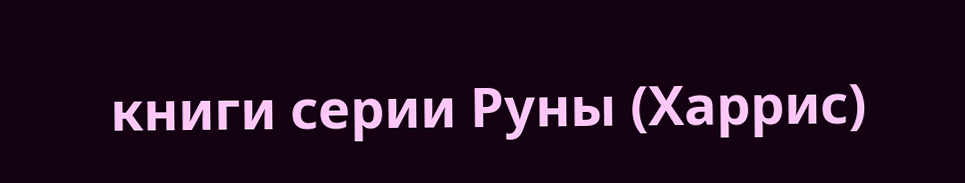книги серии Руны (Харрис)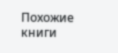Похожие книги